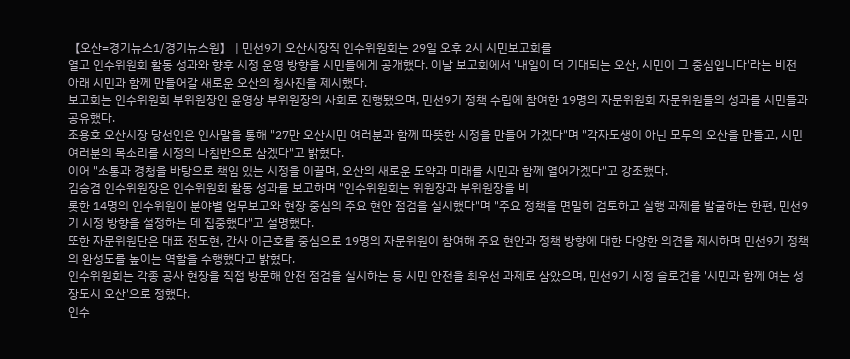【오산=경기뉴스1/경기뉴스원】 | 민선9기 오산시장직 인수위원회는 29일 오후 2시 시민보고회를
열고 인수위원회 활동 성과와 향후 시정 운영 방향을 시민들에게 공개했다. 이날 보고회에서 '내일이 더 기대되는 오산, 시민이 그 중심입니다'라는 비전 아래 시민과 함께 만들어갈 새로운 오산의 청사진을 제시했다.
보고회는 인수위원회 부위원장인 윤영상 부위원장의 사회로 진행됐으며, 민선9기 정책 수립에 참여한 19명의 자문위원회 자문위원들의 성과를 시민들과 공유했다.
조용호 오산시장 당선인은 인사말을 통해 "27만 오산시민 여러분과 함께 따뜻한 시정을 만들어 가겠다"며 "각자도생이 아닌 모두의 오산을 만들고, 시민 여러분의 목소리를 시정의 나침반으로 삼겠다"고 밝혔다.
이어 "소통과 경청을 바탕으로 책임 있는 시정을 이끌며, 오산의 새로운 도약과 미래를 시민과 함께 열어가겠다"고 강조했다.
김승겸 인수위원장은 인수위원회 활동 성과를 보고하며 "인수위원회는 위원장과 부위원장을 비
롯한 14명의 인수위원이 분야별 업무보고와 현장 중심의 주요 현안 점검을 실시했다"며 "주요 정책을 면밀히 검토하고 실행 과제를 발굴하는 한편, 민선9기 시정 방향을 설정하는 데 집중했다"고 설명했다.
또한 자문위원단은 대표 전도현, 간사 이근호를 중심으로 19명의 자문위원이 참여해 주요 현안과 정책 방향에 대한 다양한 의견을 제시하며 민선9기 정책의 완성도를 높이는 역할을 수행했다고 밝혔다.
인수위원회는 각종 공사 현장을 직접 방문해 안전 점검을 실시하는 등 시민 안전을 최우선 과제로 삼았으며, 민선9기 시정 슬로건을 '시민과 함께 여는 성장도시 오산'으로 정했다.
인수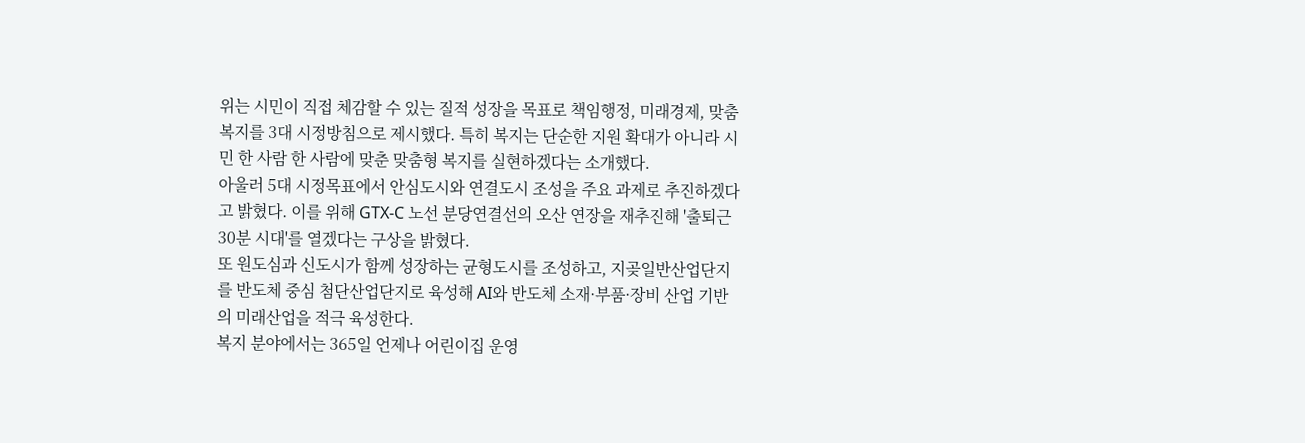위는 시민이 직접 체감할 수 있는 질적 성장을 목표로 책임행정, 미래경제, 맞춤복지를 3대 시정방침으로 제시했다. 특히 복지는 단순한 지원 확대가 아니라 시민 한 사람 한 사람에 맞춘 맞춤형 복지를 실현하겠다는 소개했다.
아울러 5대 시정목표에서 안심도시와 연결도시 조성을 주요 과제로 추진하겠다고 밝혔다. 이를 위해 GTX-C 노선 분당연결선의 오산 연장을 재추진해 '출퇴근 30분 시대'를 열겠다는 구상을 밝혔다.
또 원도심과 신도시가 함께 성장하는 균형도시를 조성하고, 지곶일반산업단지를 반도체 중심 첨단산업단지로 육성해 AI와 반도체 소재·부품·장비 산업 기반의 미래산업을 적극 육성한다.
복지 분야에서는 365일 언제나 어린이집 운영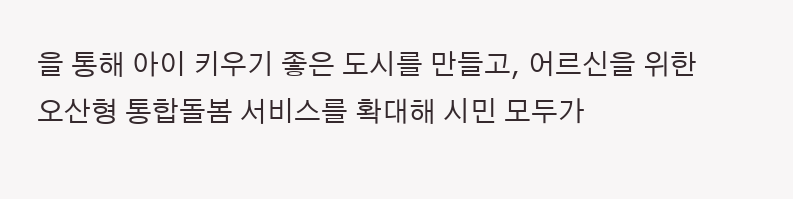을 통해 아이 키우기 좋은 도시를 만들고, 어르신을 위한 오산형 통합돌봄 서비스를 확대해 시민 모두가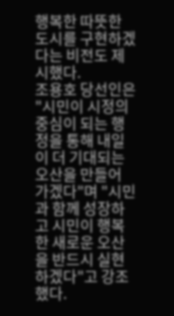행복한 따뜻한 도시를 구현하겠다는 비전도 제시했다.
조용호 당선인은 "시민이 시정의 중심이 되는 행정을 통해 내일이 더 기대되는 오산을 만들어 가겠다"며 "시민과 함께 성장하고 시민이 행복한 새로운 오산을 반드시 실현하겠다"고 강조했다.